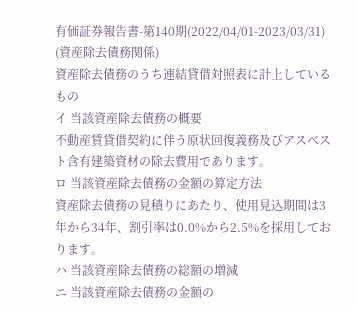有価証券報告書-第140期(2022/04/01-2023/03/31)
(資産除去債務関係)
資産除去債務のうち連結貸借対照表に計上しているもの
イ 当該資産除去債務の概要
不動産賃貸借契約に伴う原状回復義務及びアスベスト含有建築資材の除去費用であります。
ロ 当該資産除去債務の金額の算定方法
資産除去債務の見積りにあたり、使用見込期間は3年から34年、割引率は0.0%から2.5%を採用しております。
ハ 当該資産除去債務の総額の増減
ニ 当該資産除去債務の金額の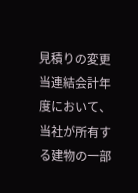見積りの変更
当連結会計年度において、当社が所有する建物の一部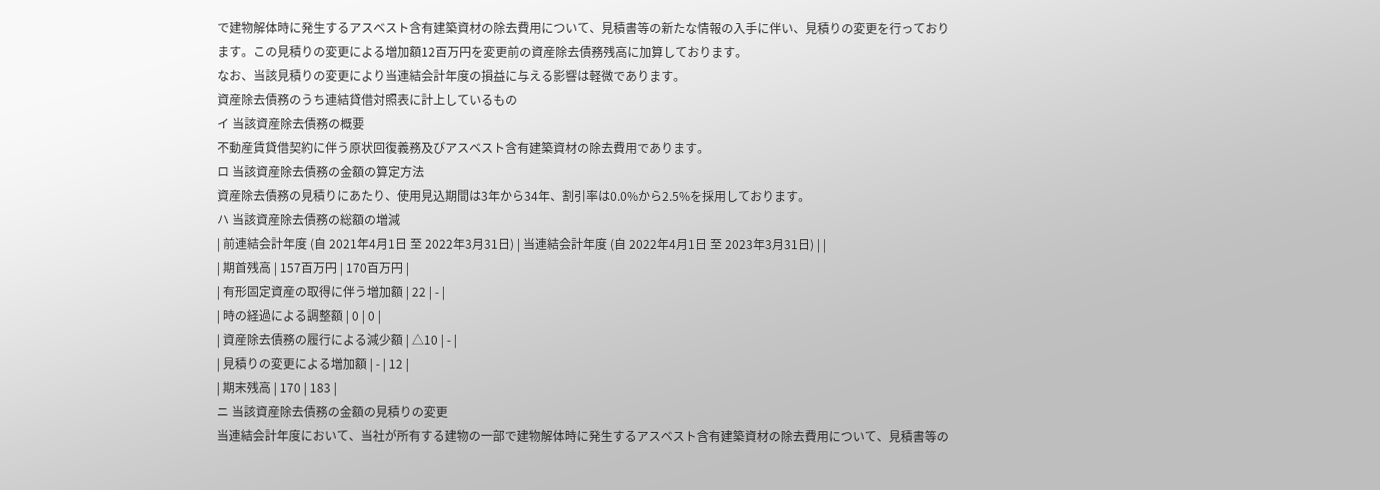で建物解体時に発生するアスベスト含有建築資材の除去費用について、見積書等の新たな情報の入手に伴い、見積りの変更を行っております。この見積りの変更による増加額12百万円を変更前の資産除去債務残高に加算しております。
なお、当該見積りの変更により当連結会計年度の損益に与える影響は軽微であります。
資産除去債務のうち連結貸借対照表に計上しているもの
イ 当該資産除去債務の概要
不動産賃貸借契約に伴う原状回復義務及びアスベスト含有建築資材の除去費用であります。
ロ 当該資産除去債務の金額の算定方法
資産除去債務の見積りにあたり、使用見込期間は3年から34年、割引率は0.0%から2.5%を採用しております。
ハ 当該資産除去債務の総額の増減
| 前連結会計年度 (自 2021年4月1日 至 2022年3月31日) | 当連結会計年度 (自 2022年4月1日 至 2023年3月31日) | |
| 期首残高 | 157百万円 | 170百万円 |
| 有形固定資産の取得に伴う増加額 | 22 | - |
| 時の経過による調整額 | 0 | 0 |
| 資産除去債務の履行による減少額 | △10 | - |
| 見積りの変更による増加額 | - | 12 |
| 期末残高 | 170 | 183 |
ニ 当該資産除去債務の金額の見積りの変更
当連結会計年度において、当社が所有する建物の一部で建物解体時に発生するアスベスト含有建築資材の除去費用について、見積書等の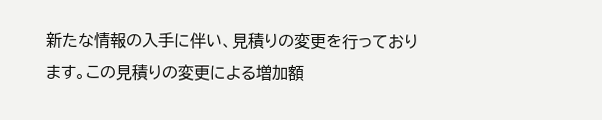新たな情報の入手に伴い、見積りの変更を行っております。この見積りの変更による増加額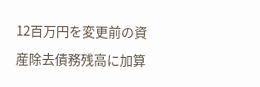12百万円を変更前の資産除去債務残高に加算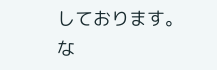しております。
な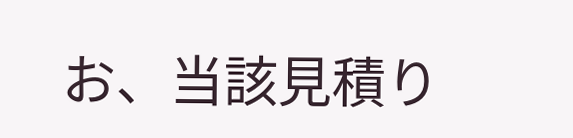お、当該見積り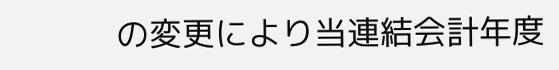の変更により当連結会計年度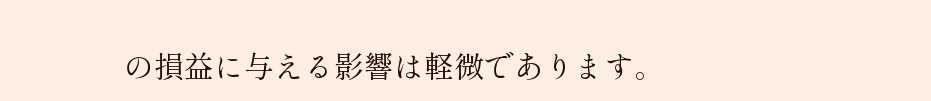の損益に与える影響は軽微であります。